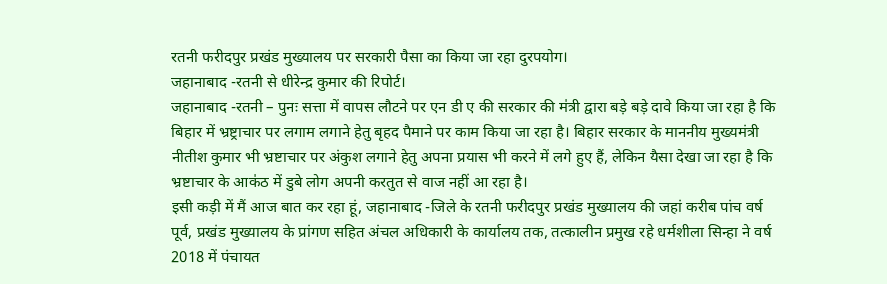रतनी फरीदपुर प्रखंड मुख्यालय पर सरकारी पैसा का किया जा रहा दुरपयोग।
जहानाबाद -रतनी से धीरेन्द्र कुमार की रिपोर्ट।
जहानाबाद -रतनी – पुनः सत्ता में वापस लौटने पर एन डी ए की सरकार की म॑त्री द्वारा बड़े बड़े दावे किया जा रहा है कि बिहार में भ्रष्ट्राचार पर लगाम लगाने हेतु बृहद पैमाने पर काम किया जा रहा है। बिहार सरकार के माननीय मुख्यमंत्री नीतीश कुमार भी भ्रष्टाचार पर अंकुश लगाने हेतु अपना प्रयास भी करने में लगे हुए हैं, लेकिन यैसा देखा जा रहा है कि भ्रष्टाचार के आक॑ठ में डुबे लोग अपनी करतुत से वाज नहीं आ रहा है।
इसी कड़ी में मैं आज बात कर रहा हूं, जहानाबाद -जिले के रतनी फरीदपुर प्रखंड मुख्यालय की जहां करीब पांच वर्ष पूर्व, प्रखंड मुख्यालय के प्रांगण सहित अंचल अधिकारी के कार्यालय तक, तत्कालीन प्रमुख रहे धर्मशीला सिन्हा ने वर्ष 2018 में पंचायत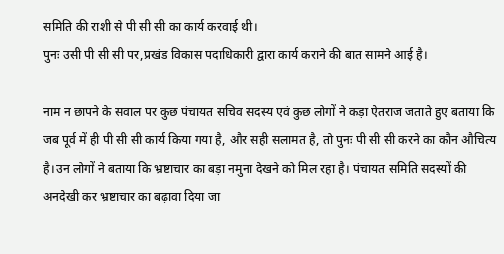समिति की राशी से पी सी सी का कार्य करवाई थी।
पुनः उसी पी सी सी पर,प्रखंड विकास पदाधिकारी द्वारा कार्य कराने की बात सामने आई है।

नाम न छापने के सवाल पर कुछ पंचायत सचिव सदस्य एवं कुछ लोगों ने कड़ा ऐतराज जताते हुए बताया कि जब पूर्व में ही पी सी सी कार्य किया गया है, और सही सलामत है, तो पुनः पी सी सी करने का कौन औचित्य है।उन लोगों ने बताया कि भ्रष्टाचार का बड़ा नमुना देखने को मिल रहा है। पंचायत समिति सदस्यों की अनदेखी कर भ्रष्टाचार का बढ़ावा दिया जा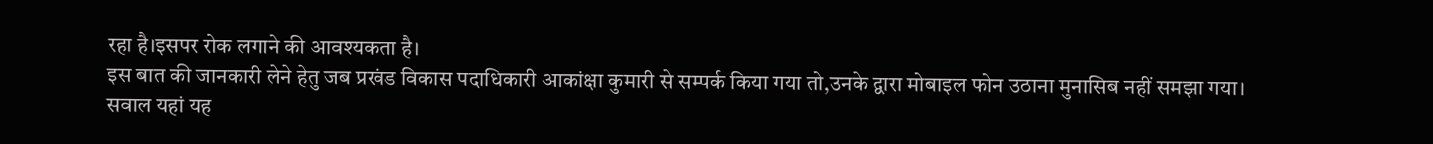रहा है।इसपर रोक लगाने की आवश्यकता है।
इस बात की जानकारी लेने हेतु जब प्रखंड विकास पदाधिकारी आकांक्षा कुमारी से सम्पर्क किया गया तो,उनके द्वारा मोबाइल फोन उठाना मुनासिब नहीं समझा गया।
सवाल यहां यह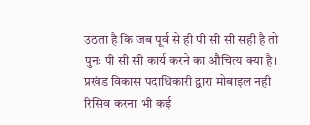उठता है कि जब पूर्व से ही पी सी सी सही है तो पुनः पी सी सी कार्य करने का औचित्य क्या है। प्रखंड विकास पदाधिकारी द्वारा मोबाइल नही रिसिव करना भी कई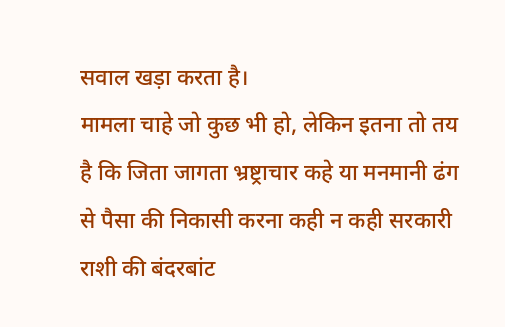सवाल खड़ा करता है।
मामला चाहे जो कुछ भी हो, लेकिन इतना तो तय है कि जिता जागता भ्रष्ट्राचार कहे या मनमानी ढंग से पैसा की निकासी करना कही न कही सरकारी राशी की बंदरबांट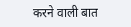करने वाली बात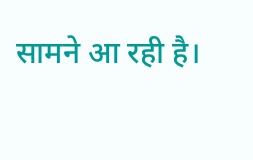सामने आ रही है।